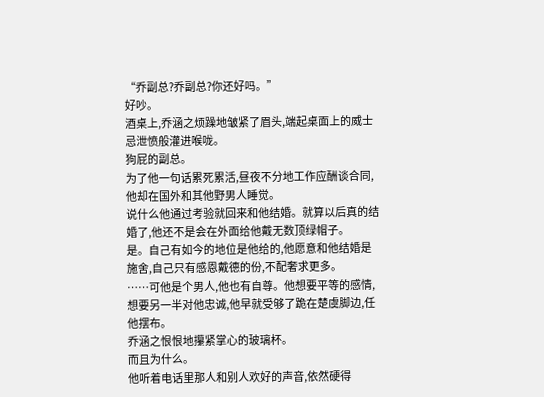“乔副总?乔副总?你还好吗。”
好吵。
酒桌上,乔涵之烦躁地皱紧了眉头,端起桌面上的威士忌泄愤般灌进喉咙。
狗屁的副总。
为了他一句话累死累活,昼夜不分地工作应酬谈合同,他却在国外和其他野男人睡觉。
说什么他通过考验就回来和他结婚。就算以后真的结婚了,他还不是会在外面给他戴无数顶绿帽子。
是。自己有如今的地位是他给的,他愿意和他结婚是施舍,自己只有感恩戴德的份,不配奢求更多。
……可他是个男人,他也有自尊。他想要平等的感情,想要另一半对他忠诚,他早就受够了跪在楚虞脚边,任他摆布。
乔涵之恨恨地攥紧掌心的玻璃杯。
而且为什么。
他听着电话里那人和别人欢好的声音,依然硬得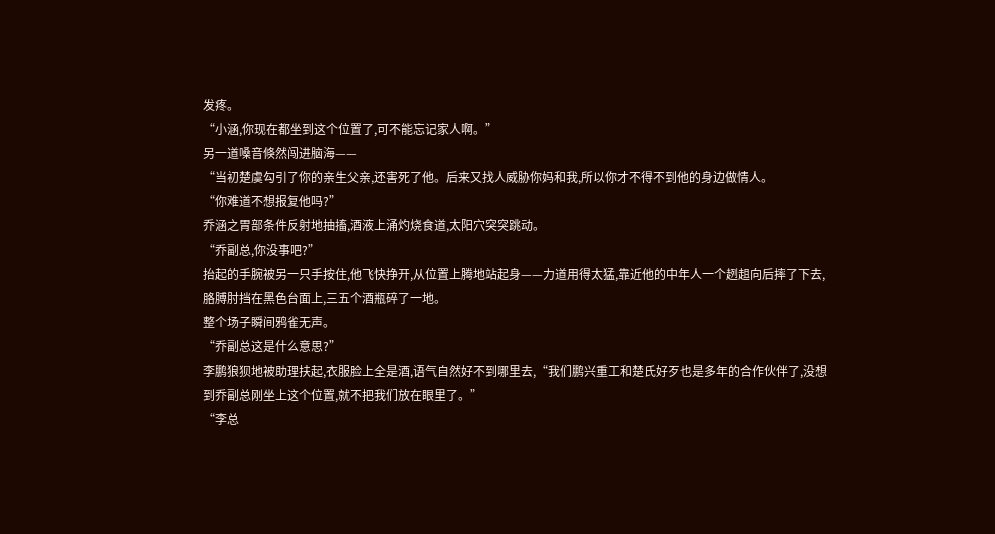发疼。
“小涵,你现在都坐到这个位置了,可不能忘记家人啊。”
另一道嗓音倏然闯进脑海——
“当初楚虞勾引了你的亲生父亲,还害死了他。后来又找人威胁你妈和我,所以你才不得不到他的身边做情人。
“你难道不想报复他吗?”
乔涵之胃部条件反射地抽搐,酒液上涌灼烧食道,太阳穴突突跳动。
“乔副总,你没事吧?”
抬起的手腕被另一只手按住,他飞快挣开,从位置上腾地站起身——力道用得太猛,靠近他的中年人一个趔趄向后摔了下去,胳膊肘挡在黑色台面上,三五个酒瓶碎了一地。
整个场子瞬间鸦雀无声。
“乔副总这是什么意思?”
李鹏狼狈地被助理扶起,衣服脸上全是酒,语气自然好不到哪里去,“我们鹏兴重工和楚氏好歹也是多年的合作伙伴了,没想到乔副总刚坐上这个位置,就不把我们放在眼里了。”
“李总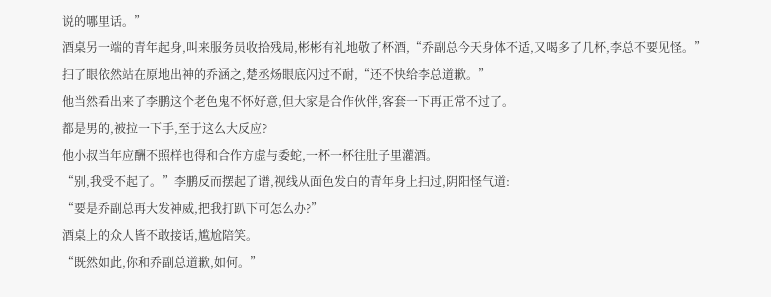说的哪里话。”
酒桌另一端的青年起身,叫来服务员收拾残局,彬彬有礼地敬了杯酒,“乔副总今天身体不适,又喝多了几杯,李总不要见怪。”
扫了眼依然站在原地出神的乔涵之,楚丞炀眼底闪过不耐,“还不快给李总道歉。”
他当然看出来了李鹏这个老色鬼不怀好意,但大家是合作伙伴,客套一下再正常不过了。
都是男的,被拉一下手,至于这么大反应?
他小叔当年应酬不照样也得和合作方虚与委蛇,一杯一杯往肚子里灌酒。
“别,我受不起了。”李鹏反而摆起了谱,视线从面色发白的青年身上扫过,阴阳怪气道:
“要是乔副总再大发神威,把我打趴下可怎么办?”
酒桌上的众人皆不敢接话,尴尬陪笑。
“既然如此,你和乔副总道歉,如何。”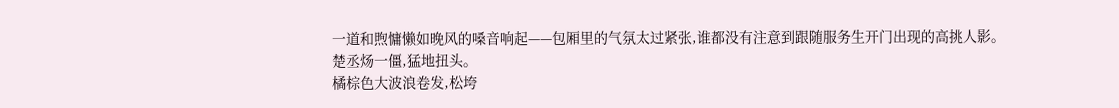一道和煦慵懒如晚风的嗓音响起——包厢里的气氛太过紧张,谁都没有注意到跟随服务生开门出现的高挑人影。
楚丞炀一僵,猛地扭头。
橘棕色大波浪卷发,松垮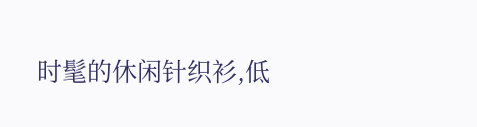时髦的休闲针织衫,低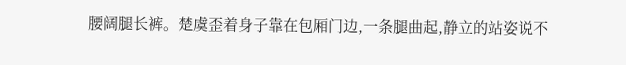腰阔腿长裤。楚虞歪着身子靠在包厢门边,一条腿曲起,静立的站姿说不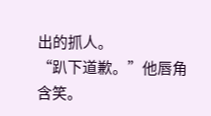出的抓人。
“趴下道歉。”他唇角含笑。